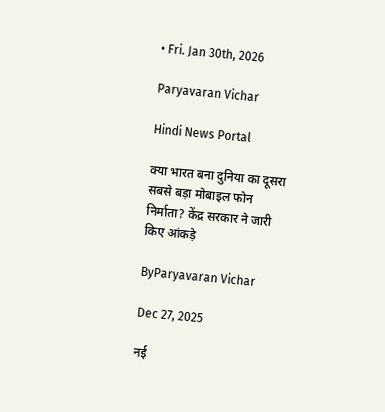• Fri. Jan 30th, 2026

Paryavaran Vichar

Hindi News Portal

क्या भारत बना दुनिया का दूसरा सबसे बड़ा मोबाइल फोन निर्माता? केंद्र सरकार ने जारी किए आंकड़े

ByParyavaran Vichar

Dec 27, 2025

नई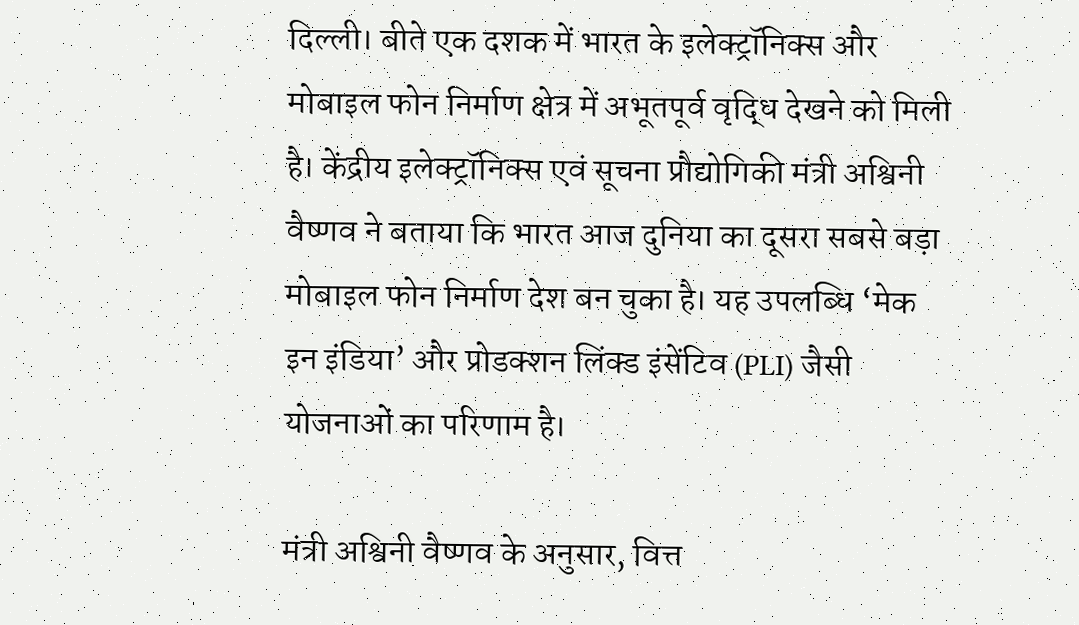दिल्ली। बीते एक दशक में भारत के इलेक्ट्रॉनिक्स और मोबाइल फोन निर्माण क्षेत्र में अभूतपूर्व वृद्धि देखने को मिली है। केंद्रीय इलेक्ट्रॉनिक्स एवं सूचना प्रौद्योगिकी मंत्री अश्विनी वैष्णव ने बताया कि भारत आज दुनिया का दूसरा सबसे बड़ा मोबाइल फोन निर्माण देश बन चुका है। यह उपलब्धि ‘मेक इन इंडिया’ और प्रोडक्शन लिंक्ड इंसेंटिव (PLI) जैसी योजनाओं का परिणाम है।

मंत्री अश्विनी वैष्णव के अनुसार, वित्त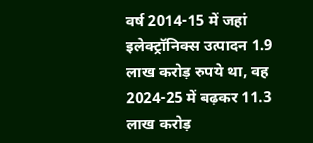वर्ष 2014-15 में जहां इलेक्ट्रॉनिक्स उत्पादन 1.9 लाख करोड़ रुपये था, वह 2024-25 में बढ़कर 11.3 लाख करोड़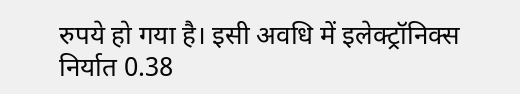रुपये हो गया है। इसी अवधि में इलेक्ट्रॉनिक्स निर्यात 0.38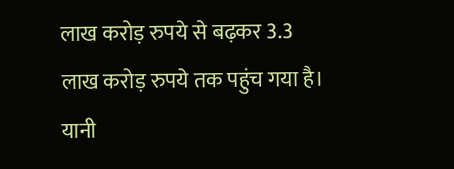लाख करोड़ रुपये से बढ़कर 3.3 लाख करोड़ रुपये तक पहुंच गया है। यानी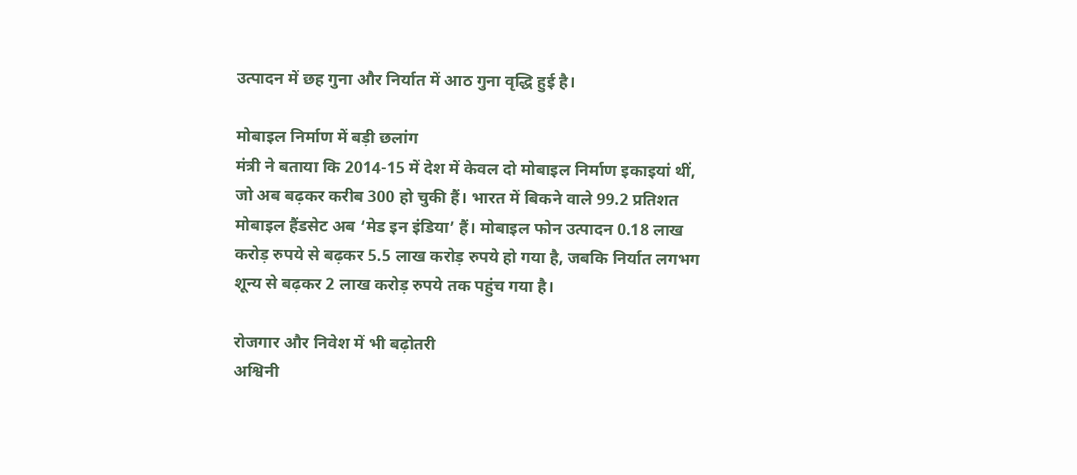उत्पादन में छह गुना और निर्यात में आठ गुना वृद्धि हुई है।

मोबाइल निर्माण में बड़ी छलांग
मंत्री ने बताया कि 2014-15 में देश में केवल दो मोबाइल निर्माण इकाइयां थीं, जो अब बढ़कर करीब 300 हो चुकी हैं। भारत में बिकने वाले 99.2 प्रतिशत मोबाइल हैंडसेट अब ‘मेड इन इंडिया’ हैं। मोबाइल फोन उत्पादन 0.18 लाख करोड़ रुपये से बढ़कर 5.5 लाख करोड़ रुपये हो गया है, जबकि निर्यात लगभग शून्य से बढ़कर 2 लाख करोड़ रुपये तक पहुंच गया है।

रोजगार और निवेश में भी बढ़ोतरी
अश्विनी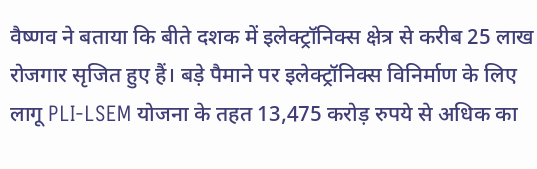वैष्णव ने बताया कि बीते दशक में इलेक्ट्रॉनिक्स क्षेत्र से करीब 25 लाख रोजगार सृजित हुए हैं। बड़े पैमाने पर इलेक्ट्रॉनिक्स विनिर्माण के लिए लागू PLI-LSEM योजना के तहत 13,475 करोड़ रुपये से अधिक का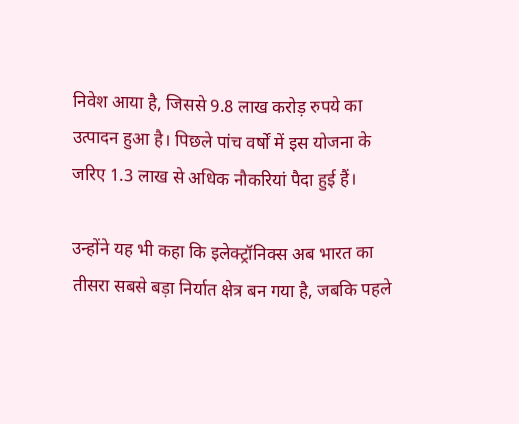निवेश आया है, जिससे 9.8 लाख करोड़ रुपये का उत्पादन हुआ है। पिछले पांच वर्षों में इस योजना के जरिए 1.3 लाख से अधिक नौकरियां पैदा हुई हैं।

उन्होंने यह भी कहा कि इलेक्ट्रॉनिक्स अब भारत का तीसरा सबसे बड़ा निर्यात क्षेत्र बन गया है, जबकि पहले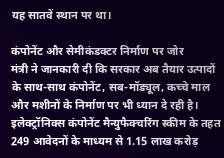यह सातवें स्थान पर था।

कंपोनेंट और सेमीकंडक्टर निर्माण पर जोर
मंत्री ने जानकारी दी कि सरकार अब तैयार उत्पादों के साथ-साथ कंपोनेंट, सब-मॉड्यूल, कच्चे माल और मशीनों के निर्माण पर भी ध्यान दे रही है। इलेक्ट्रॉनिक्स कंपोनेंट मैन्युफैक्चरिंग स्कीम के तहत 249 आवेदनों के माध्यम से 1.15 लाख करोड़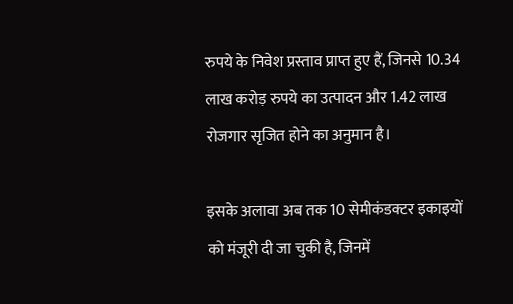रुपये के निवेश प्रस्ताव प्राप्त हुए हैं, जिनसे 10.34 लाख करोड़ रुपये का उत्पादन और 1.42 लाख रोजगार सृजित होने का अनुमान है।

इसके अलावा अब तक 10 सेमीकंडक्टर इकाइयों को मंजूरी दी जा चुकी है, जिनमें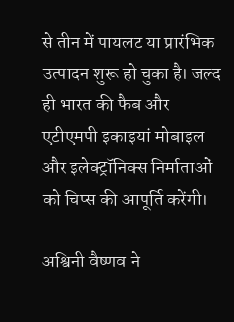से तीन में पायलट या प्रारंभिक उत्पादन शुरू हो चुका है। जल्द ही भारत की फैब और एटीएमपी इकाइयां मोबाइल और इलेक्ट्रॉनिक्स निर्माताओं को चिप्स की आपूर्ति करेंगी।

अश्विनी वैष्णव ने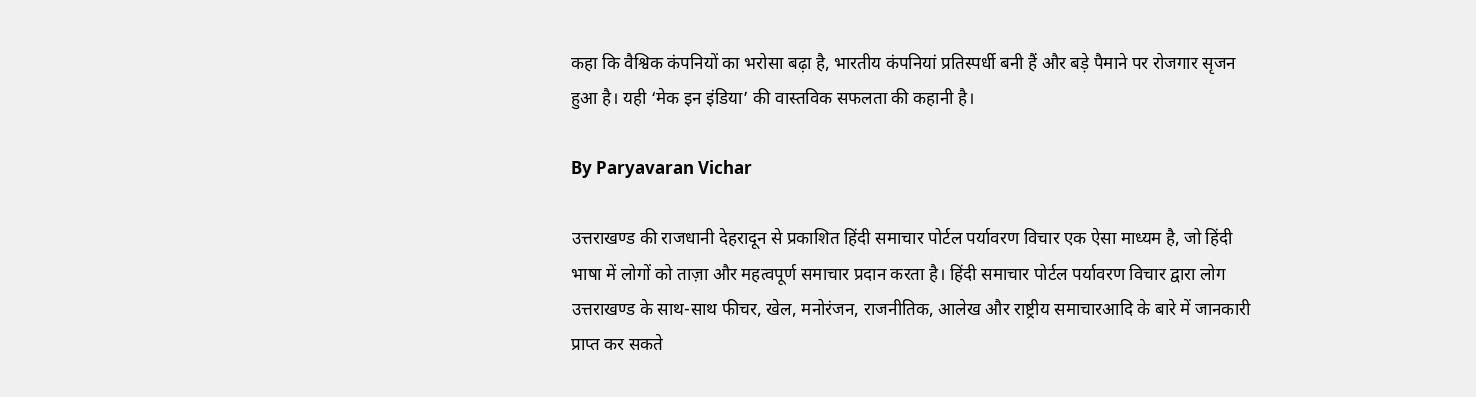कहा कि वैश्विक कंपनियों का भरोसा बढ़ा है, भारतीय कंपनियां प्रतिस्पर्धी बनी हैं और बड़े पैमाने पर रोजगार सृजन हुआ है। यही ‘मेक इन इंडिया’ की वास्तविक सफलता की कहानी है।

By Paryavaran Vichar

उत्तराखण्ड की राजधानी देहरादून से प्रकाशित हिंदी समाचार पोर्टल पर्यावरण विचार एक ऐसा माध्यम है, जो हिंदी भाषा में लोगों को ताज़ा और महत्वपूर्ण समाचार प्रदान करता है। हिंदी समाचार पोर्टल पर्यावरण विचार द्वारा लोग उत्तराखण्ड के साथ-साथ फीचर, खेल, मनोरंजन, राजनीतिक, आलेख और राष्ट्रीय समाचारआदि के बारे में जानकारी प्राप्त कर सकते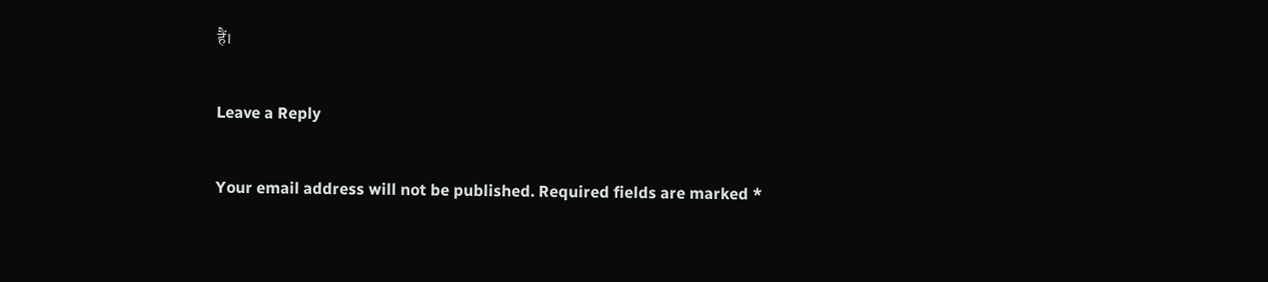हैं।

Leave a Reply

Your email address will not be published. Required fields are marked *